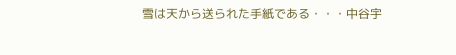雪は天から送られた手紙である・・・中谷宇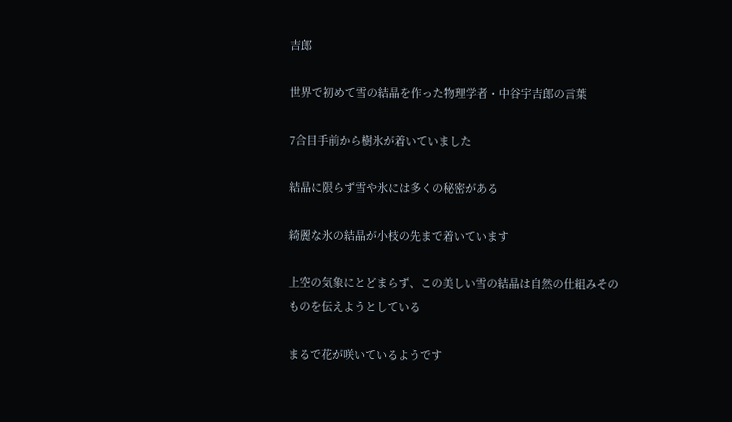吉郎

世界で初めて雪の結晶を作った物理学者・中谷宇吉郎の言葉

7合目手前から樹氷が着いていました

結晶に限らず雪や氷には多くの秘密がある

綺麗な氷の結晶が小枝の先まで着いています

上空の気象にとどまらず、この美しい雪の結晶は自然の仕組みそのものを伝えようとしている

まるで花が咲いているようです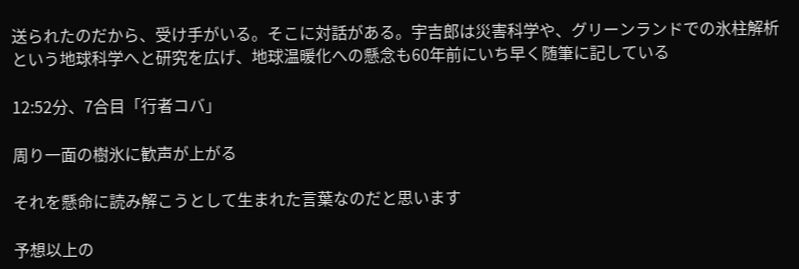送られたのだから、受け手がいる。そこに対話がある。宇吉郎は災害科学や、グリーンランドでの氷柱解析という地球科学へと研究を広げ、地球温暖化への懸念も60年前にいち早く随筆に記している

12:52分、7合目「行者コバ」

周り一面の樹氷に歓声が上がる

それを懸命に読み解こうとして生まれた言葉なのだと思います

予想以上の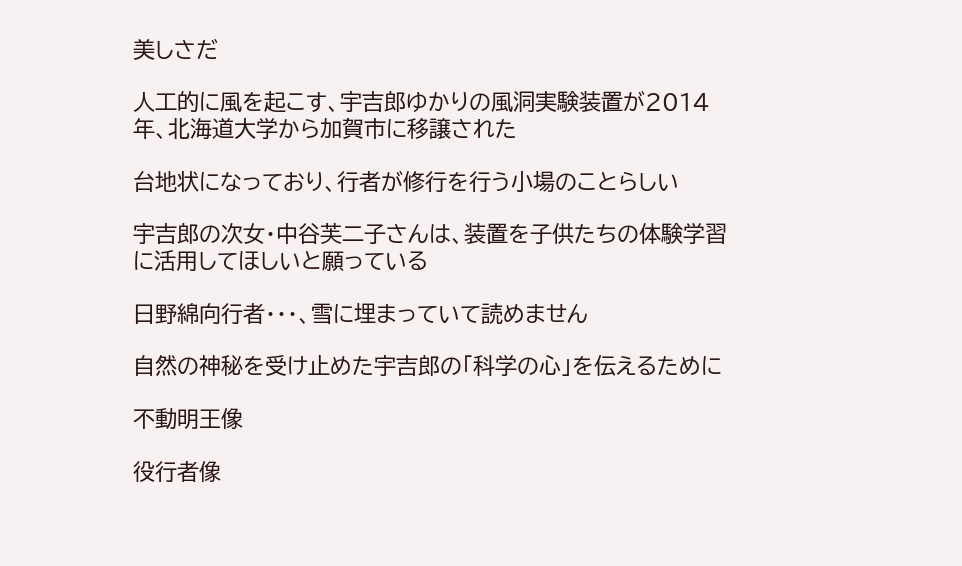美しさだ

人工的に風を起こす、宇吉郎ゆかりの風洞実験装置が2014年、北海道大学から加賀市に移譲された

台地状になっており、行者が修行を行う小場のことらしい

宇吉郎の次女・中谷芙二子さんは、装置を子供たちの体験学習に活用してほしいと願っている

日野綿向行者・・・、雪に埋まっていて読めません

自然の神秘を受け止めた宇吉郎の「科学の心」を伝えるために

不動明王像

役行者像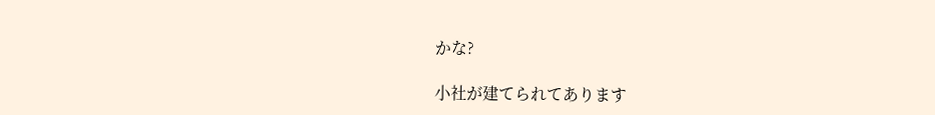かな?

小社が建てられてあります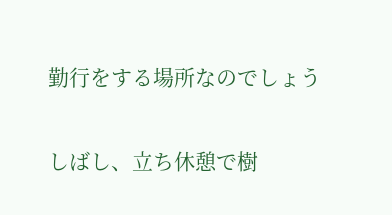勤行をする場所なのでしょう

しばし、立ち休憩で樹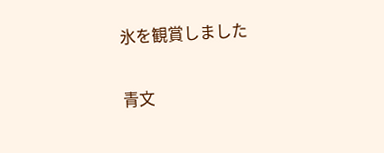氷を観賞しました

青文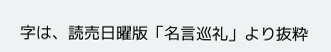字は、読売日曜版「名言巡礼」より抜粋